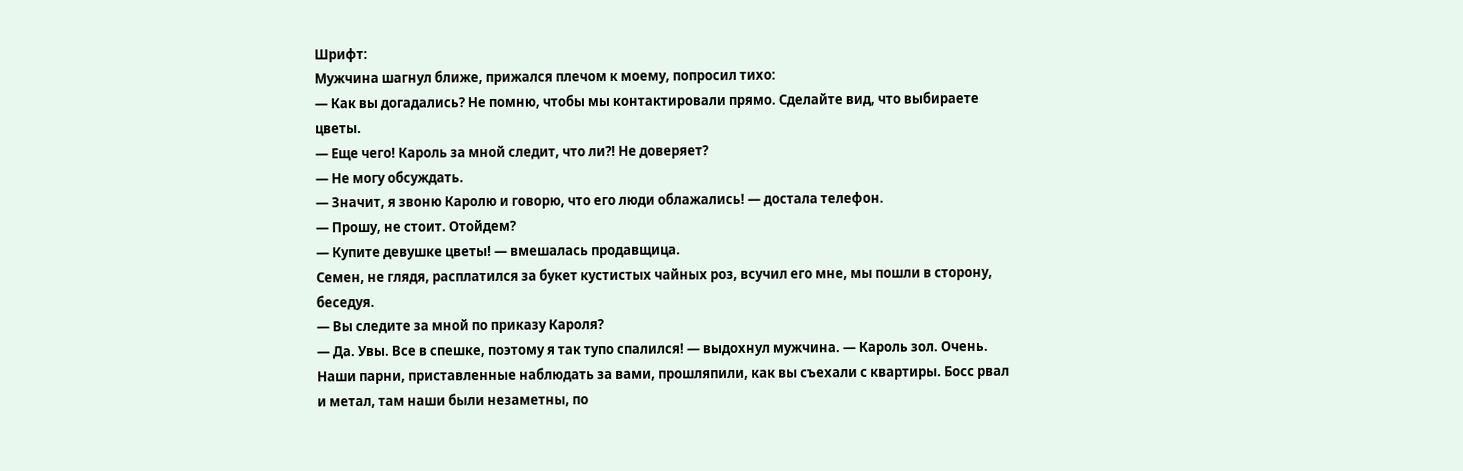Шрифт:
Мужчина шагнул ближе, прижался плечом к моему, попросил тихо:
— Как вы догадались? Не помню, чтобы мы контактировали прямо. Сделайте вид, что выбираете цветы.
— Еще чего! Кароль за мной следит, что ли?! Не доверяет?
— Не могу обсуждать.
— Значит, я звоню Каролю и говорю, что его люди облажались! — достала телефон.
— Прошу, не стоит. Отойдем?
— Купите девушке цветы! — вмешалась продавщица.
Семен, не глядя, расплатился за букет кустистых чайных роз, всучил его мне, мы пошли в сторону, беседуя.
— Вы следите за мной по приказу Кароля?
— Да. Увы. Все в спешке, поэтому я так тупо спалился! — выдохнул мужчина. — Кароль зол. Очень. Наши парни, приставленные наблюдать за вами, прошляпили, как вы съехали с квартиры. Босс рвал и метал, там наши были незаметны, по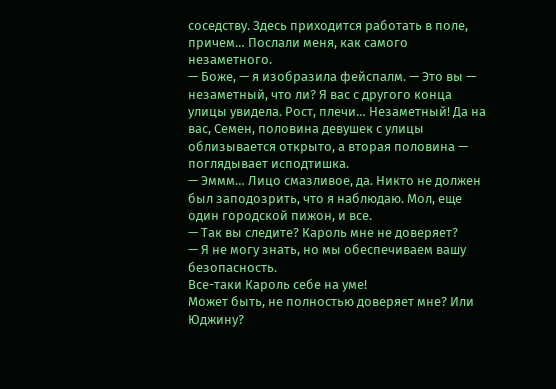соседству. Здесь приходится работать в поле, причем… Послали меня, как самого незаметного.
— Боже, — я изобразила фейспалм. — Это вы — незаметный, что ли? Я вас с другого конца улицы увидела. Рост, плечи… Незаметный! Да на вас, Семен, половина девушек с улицы облизывается открыто, а вторая половина — поглядывает исподтишка.
— Эммм… Лицо смазливое, да. Никто не должен был заподозрить, что я наблюдаю. Мол, еще один городской пижон, и все.
— Так вы следите? Кароль мне не доверяет?
— Я не могу знать, но мы обеспечиваем вашу безопасность.
Все-таки Кароль себе на уме!
Может быть, не полностью доверяет мне? Или Юджину?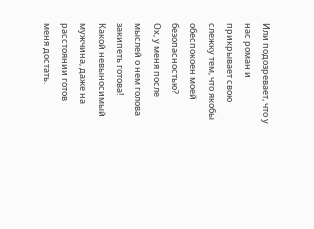Или подозревает, что у нас роман и прикрывает свою слежку тем, что якобы обеспокоен моей безопасностью?
Ох, у меня после мыслей о нем голова закипеть готова!
Какой невыносимый мужчина, даже на расстоянии готов меня достать.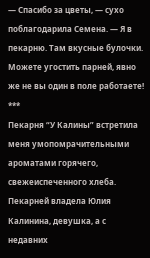— Спасибо за цветы, — сухо поблагодарила Семена. — Я в пекарню. Там вкусные булочки. Можете угостить парней, явно же не вы один в поле работаете!
***
Пекарня “У Калины” встретила меня умопомрачительными ароматами горячего, свежеиспеченного хлеба. Пекарней владела Юлия Калинина, девушка, а с недавних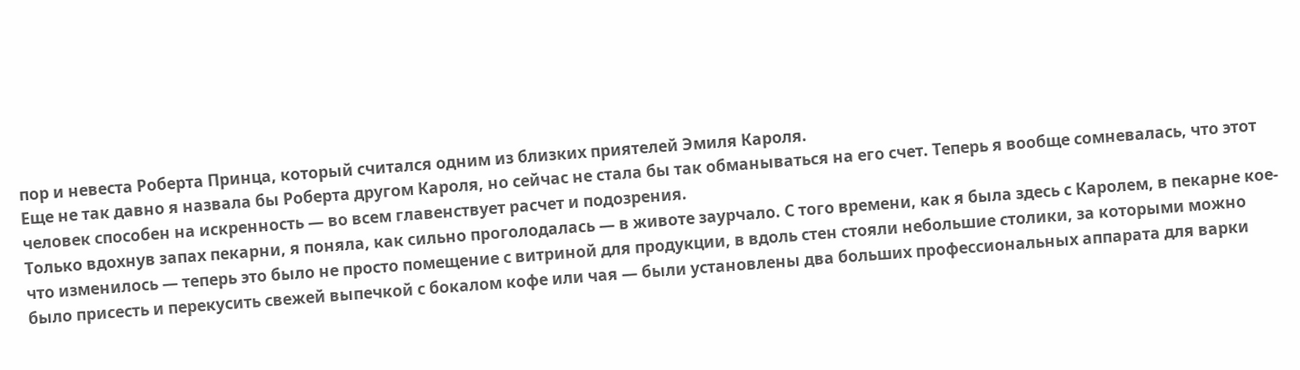пор и невеста Роберта Принца, который считался одним из близких приятелей Эмиля Кароля.
Еще не так давно я назвала бы Роберта другом Кароля, но сейчас не стала бы так обманываться на его счет. Теперь я вообще сомневалась, что этот человек способен на искренность — во всем главенствует расчет и подозрения.
Только вдохнув запах пекарни, я поняла, как сильно проголодалась — в животе заурчало. С того времени, как я была здесь с Каролем, в пекарне кое-что изменилось — теперь это было не просто помещение с витриной для продукции, в вдоль стен стояли небольшие столики, за которыми можно было присесть и перекусить свежей выпечкой с бокалом кофе или чая — были установлены два больших профессиональных аппарата для варки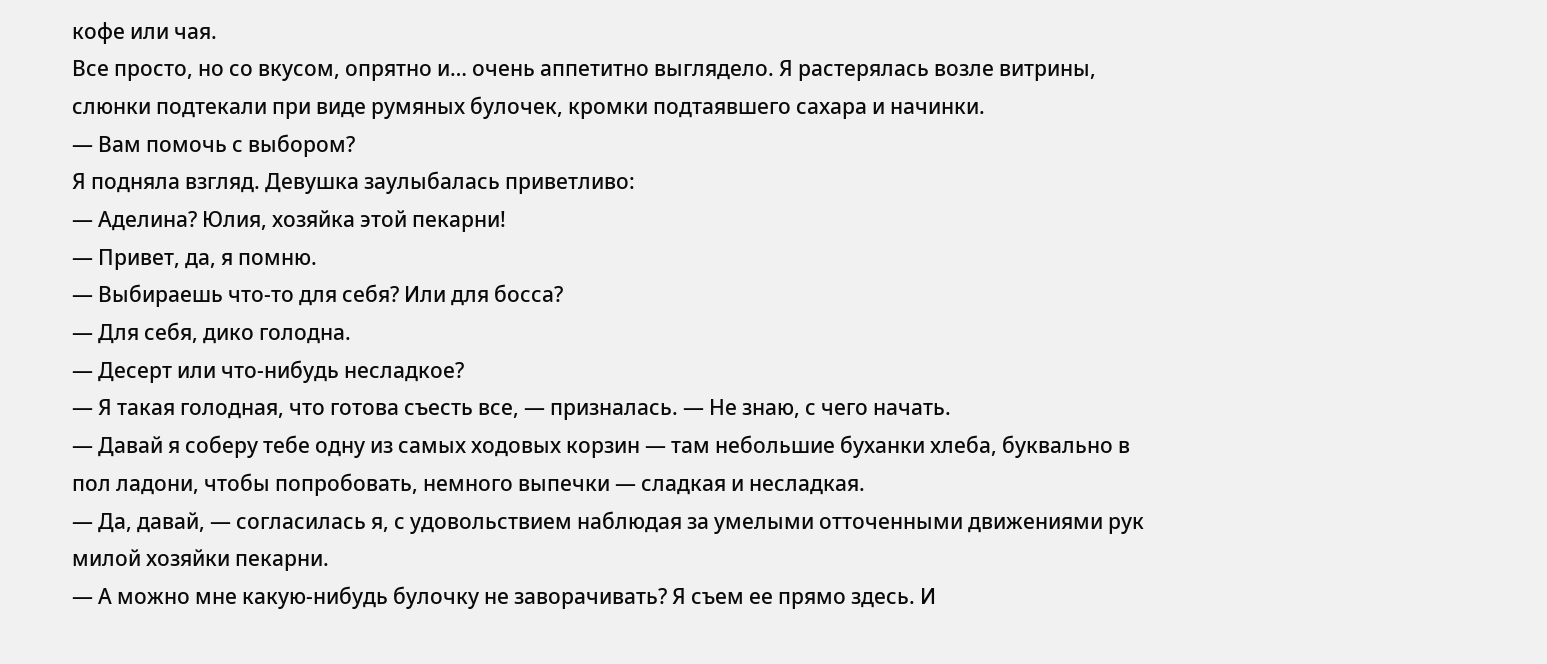кофе или чая.
Все просто, но со вкусом, опрятно и… очень аппетитно выглядело. Я растерялась возле витрины, слюнки подтекали при виде румяных булочек, кромки подтаявшего сахара и начинки.
— Вам помочь с выбором?
Я подняла взгляд. Девушка заулыбалась приветливо:
— Аделина? Юлия, хозяйка этой пекарни!
— Привет, да, я помню.
— Выбираешь что-то для себя? Или для босса?
— Для себя, дико голодна.
— Десерт или что-нибудь несладкое?
— Я такая голодная, что готова съесть все, — призналась. — Не знаю, с чего начать.
— Давай я соберу тебе одну из самых ходовых корзин — там небольшие буханки хлеба, буквально в пол ладони, чтобы попробовать, немного выпечки — сладкая и несладкая.
— Да, давай, — согласилась я, с удовольствием наблюдая за умелыми отточенными движениями рук милой хозяйки пекарни.
— А можно мне какую-нибудь булочку не заворачивать? Я съем ее прямо здесь. И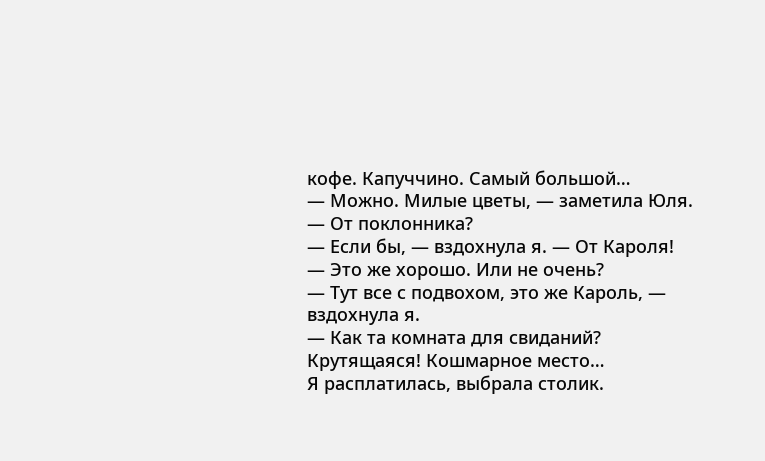кофе. Капуччино. Самый большой…
— Можно. Милые цветы, — заметила Юля. — От поклонника?
— Если бы, — вздохнула я. — От Кароля!
— Это же хорошо. Или не очень?
— Тут все с подвохом, это же Кароль, — вздохнула я.
— Как та комната для свиданий? Крутящаяся! Кошмарное место…
Я расплатилась, выбрала столик.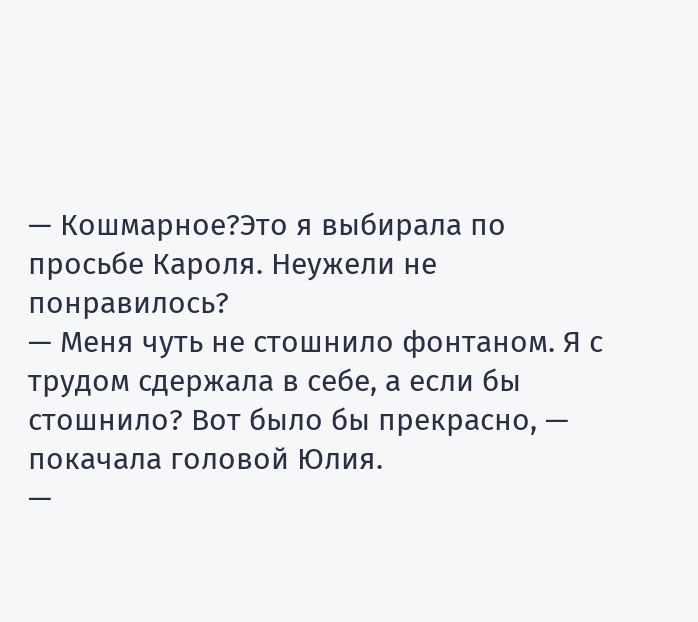— Кошмарное?Это я выбирала по просьбе Кароля. Неужели не понравилось?
— Меня чуть не стошнило фонтаном. Я с трудом сдержала в себе, а если бы стошнило? Вот было бы прекрасно, — покачала головой Юлия.
—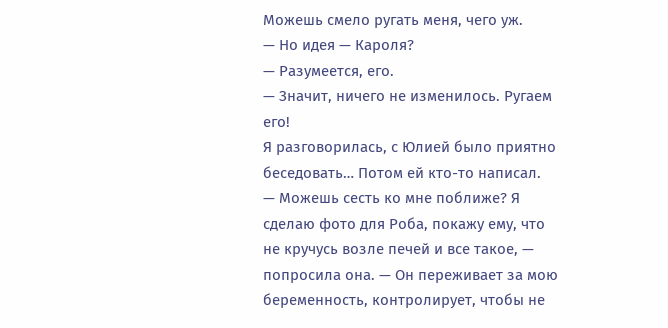Можешь смело ругать меня, чего уж.
— Но идея — Кароля?
— Разумеется, его.
— Значит, ничего не изменилось. Ругаем его!
Я разговорилась, с Юлией было приятно беседовать… Потом ей кто-то написал.
— Можешь сесть ко мне поближе? Я сделаю фото для Роба, покажу ему, что не кручусь возле печей и все такое, — попросила она. — Он переживает за мою беременность, контролирует, чтобы не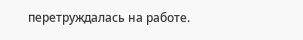перетруждалась на работе.